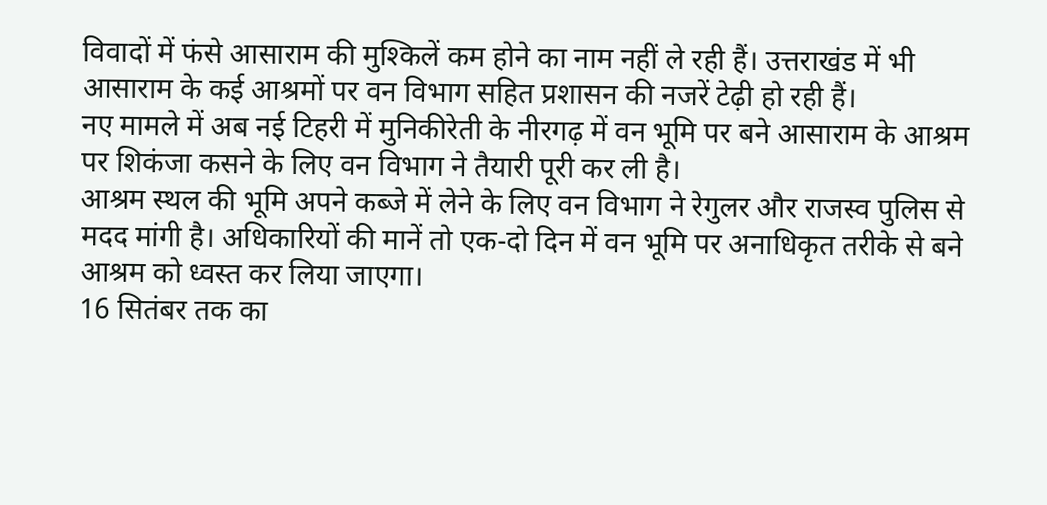विवादों में फंसे आसाराम की मुश्किलें कम होने का नाम नहीं ले रही हैं। उत्तराखंड में भी आसाराम के कई आश्रमों पर वन विभाग सहित प्रशासन की नजरें टेढ़ी हो रही हैं।
नए मामले में अब नई टिहरी में मुनिकीरेती के नीरगढ़ में वन भूमि पर बने आसाराम के आश्रम पर शिकंजा कसने के लिए वन विभाग ने तैयारी पूरी कर ली है।
आश्रम स्थल की भूमि अपने कब्जे में लेने के लिए वन विभाग ने रेगुलर और राजस्व पुलिस से मदद मांगी है। अधिकारियों की मानें तो एक-दो दिन में वन भूमि पर अनाधिकृत तरीके से बने आश्रम को ध्वस्त कर लिया जाएगा।
16 सितंबर तक का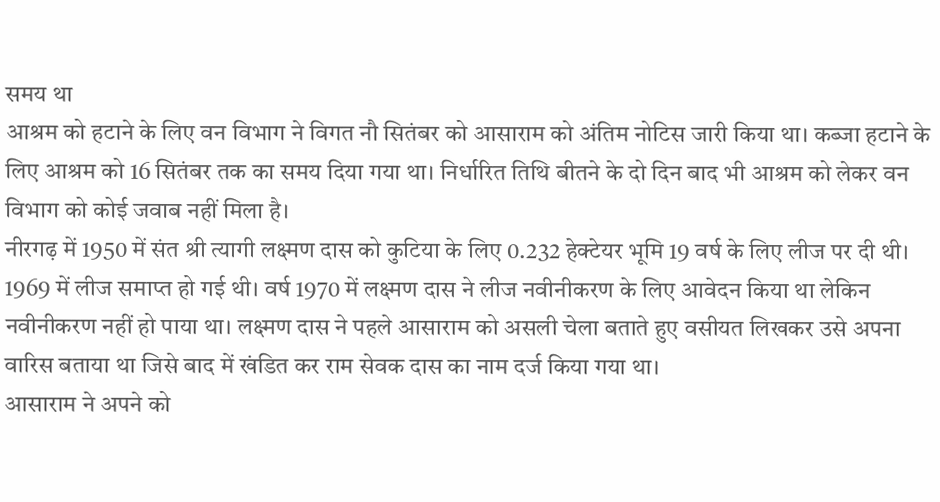समय था
आश्रम को हटाने के लिए वन विभाग ने विगत नौ सितंबर को आसाराम को अंतिम नोटिस जारी किया था। कब्जा हटाने के लिए आश्रम को 16 सितंबर तक का समय दिया गया था। निर्धारित तिथि बीतने के दो दिन बाद भी आश्रम को लेकर वन विभाग को कोई जवाब नहीं मिला है।
नीरगढ़ में 1950 में संत श्री त्यागी लक्ष्मण दास को कुटिया के लिए 0.232 हेक्टेयर भूमि 19 वर्ष के लिए लीज पर दी थी। 1969 में लीज समाप्त हो गई थी। वर्ष 1970 में लक्ष्मण दास ने लीज नवीनीकरण के लिए आवेदन किया था लेकिन नवीनीकरण नहीं हो पाया था। लक्ष्मण दास ने पहले आसाराम को असली चेला बताते हुए वसीयत लिखकर उसे अपना वारिस बताया था जिसे बाद में खंडित कर राम सेवक दास का नाम दर्ज किया गया था।
आसाराम ने अपने को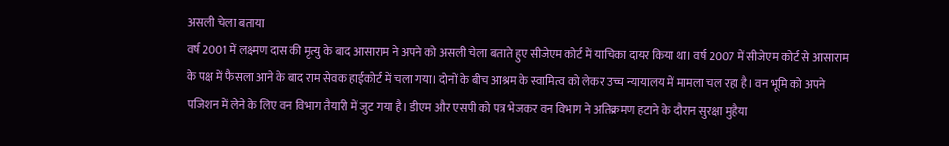असली चेला बताया
वर्ष 2001 में लक्ष्मण दास की मृत्यु के बाद आसाराम ने अपने को असली चेला बताते हुए सीजेएम कोर्ट में याचिका दायर किया था। वर्ष 2007 में सीजेएम कोर्ट से आसाराम के पक्ष में फैसला आने के बाद राम सेवक हाईकोर्ट में चला गया। दोनों के बीच आश्रम के स्वामित्व को लेकर उच्च न्यायालय में मामला चल रहा है। वन भूमि को अपने पजिशन में लेने के लिए वन विभाग तैयारी में जुट गया है। डीएम और एसपी को पत्र भेजकर वन विभाग ने अतिक्रमण हटाने के दौरान सुरक्षा मुहैया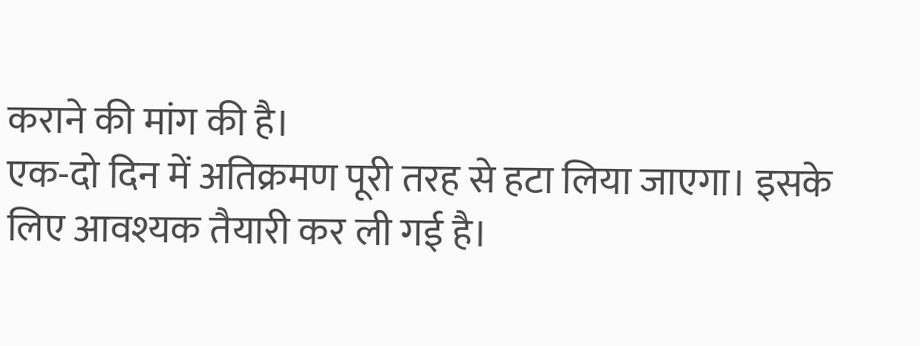कराने की मांग की है।
एक-दो दिन में अतिक्रमण पूरी तरह से हटा लिया जाएगा। इसके लिए आवश्यक तैयारी कर ली गई है।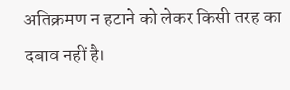अतिक्रमण न हटाने को लेकर किसी तरह का दबाव नहीं है।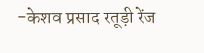-केशव प्रसाद रतूड़ी रेंज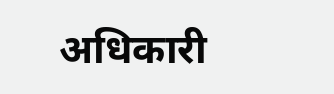अधिकारी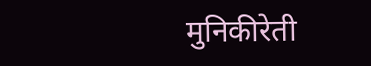मुनिकीरेती